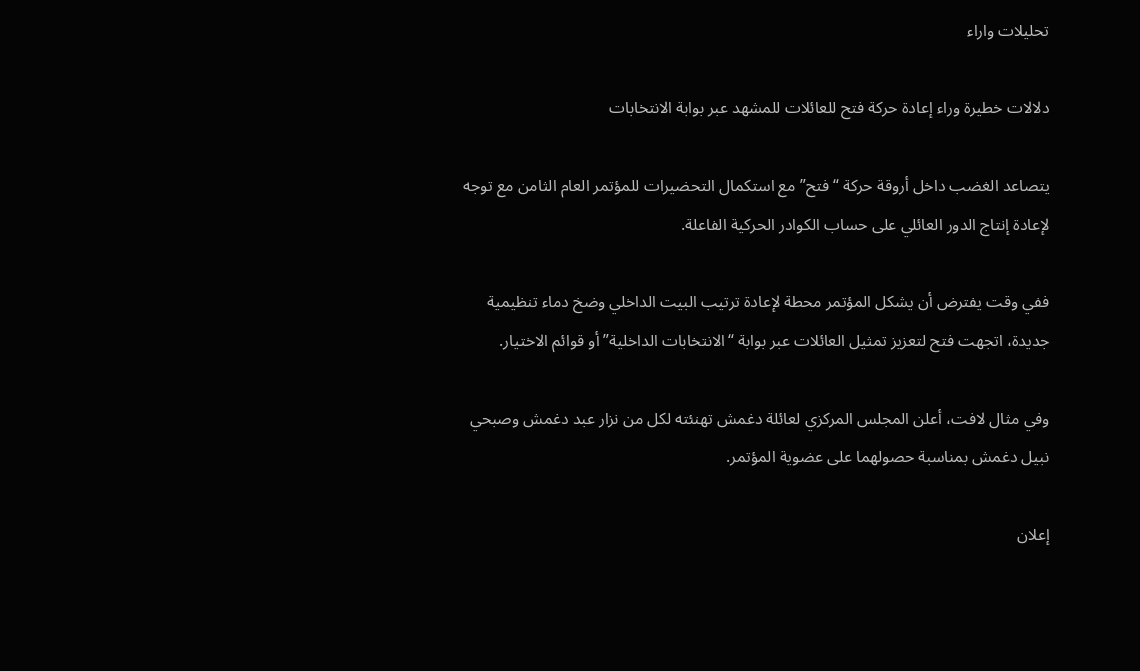تحليلات واراء

دلالات خطيرة وراء إعادة حركة فتح للعائلات للمشهد عبر بوابة الانتخابات

يتصاعد الغضب داخل أروقة حركة “فتح” مع استكمال التحضيرات للمؤتمر العام الثامن مع توجه لإعادة إنتاج الدور العائلي على حساب الكوادر الحركية الفاعلة.

ففي وقت يفترض أن يشكل المؤتمر محطة لإعادة ترتيب البيت الداخلي وضخ دماء تنظيمية جديدة، اتجهت فتح لتعزيز تمثيل العائلات عبر بوابة “الانتخابات الداخلية” أو قوائم الاختيار.

وفي مثال لافت، أعلن المجلس المركزي لعائلة دغمش تهنئته لكل من نزار عبد دغمش وصبحي نبيل دغمش بمناسبة حصولهما على عضوية المؤتمر.

إعلان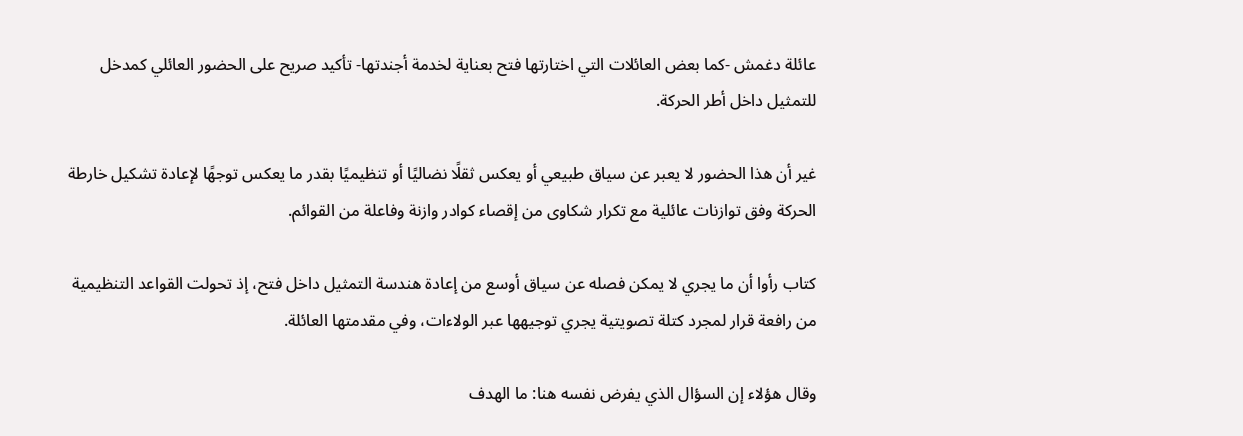عائلة دغمش -كما بعض العائلات التي اختارتها فتح بعناية لخدمة أجندتها- تأكيد صريح على الحضور العائلي كمدخل للتمثيل داخل أطر الحركة.

غير أن هذا الحضور لا يعبر عن سياق طبيعي أو يعكس ثقلًا نضاليًا أو تنظيميًا بقدر ما يعكس توجهًا لإعادة تشكيل خارطة الحركة وفق توازنات عائلية مع تكرار شكاوى من إقصاء كوادر وازنة وفاعلة من القوائم.

كتاب رأوا أن ما يجري لا يمكن فصله عن سياق أوسع من إعادة هندسة التمثيل داخل فتح، إذ تحولت القواعد التنظيمية من رافعة قرار لمجرد كتلة تصويتية يجري توجيهها عبر الولاءات، وفي مقدمتها العائلة.

وقال هؤلاء إن السؤال الذي يفرض نفسه هنا: ما الهدف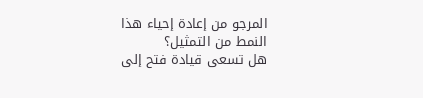المرجو من إعادة إحياء هذا النمط من التمثيل؟
هل تسعى قيادة فتح إلى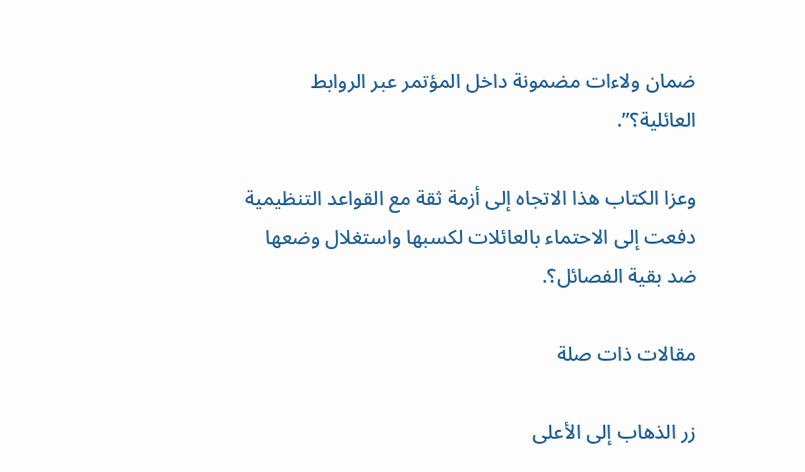ضمان ولاءات مضمونة داخل المؤتمر عبر الروابط العائلية؟”.

وعزا الكتاب هذا الاتجاه إلى أزمة ثقة مع القواعد التنظيمية دفعت إلى الاحتماء بالعائلات لكسبها واستغلال وضعها ضد بقية الفصائل؟.

مقالات ذات صلة

زر الذهاب إلى الأعلى